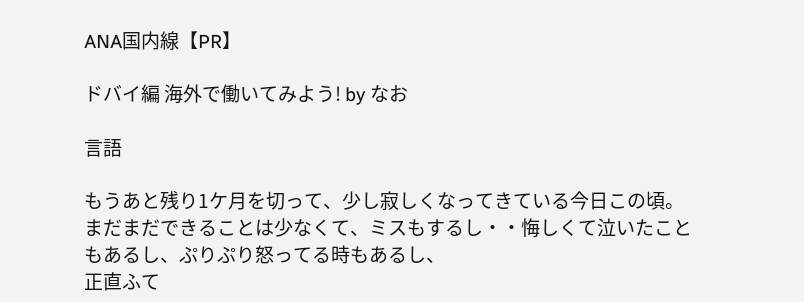ANA国内線【PR】

ドバイ編 海外で働いてみよう! by なお

言語

もうあと残り1ケ月を切って、少し寂しくなってきている今日この頃。
まだまだできることは少なくて、ミスもするし・・悔しくて泣いたこともあるし、ぷりぷり怒ってる時もあるし、
正直ふて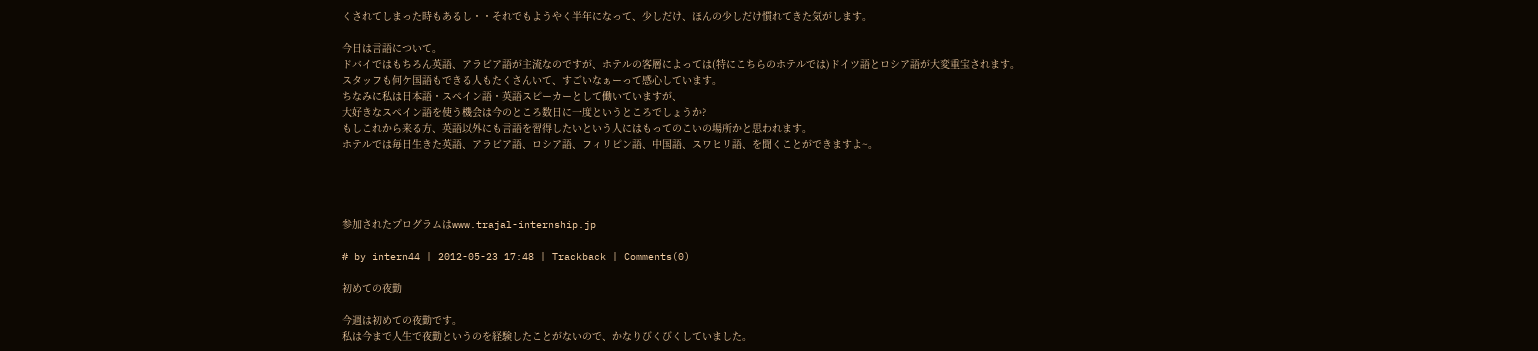くされてしまった時もあるし・・それでもようやく半年になって、少しだけ、ほんの少しだけ慣れてきた気がします。

今日は言語について。
ドバイではもちろん英語、アラビア語が主流なのですが、ホテルの客層によっては(特にこちらのホテルでは)ドイツ語とロシア語が大変重宝されます。
スタッフも何ケ国語もできる人もたくさんいて、すごいなぁーって感心しています。
ちなみに私は日本語・スペイン語・英語スピーカーとして働いていますが、
大好きなスペイン語を使う機会は今のところ数日に一度というところでしょうか?
もしこれから来る方、英語以外にも言語を習得したいという人にはもってのこいの場所かと思われます。
ホテルでは毎日生きた英語、アラビア語、ロシア語、フィリピン語、中国語、スワヒリ語、を聞くことができますよ~。




参加されたプログラムはwww.trajal-internship.jp

# by intern44 | 2012-05-23 17:48 | Trackback | Comments(0)

初めての夜勤

今週は初めての夜勤です。
私は今まで人生で夜勤というのを経験したことがないので、かなりびくびくしていました。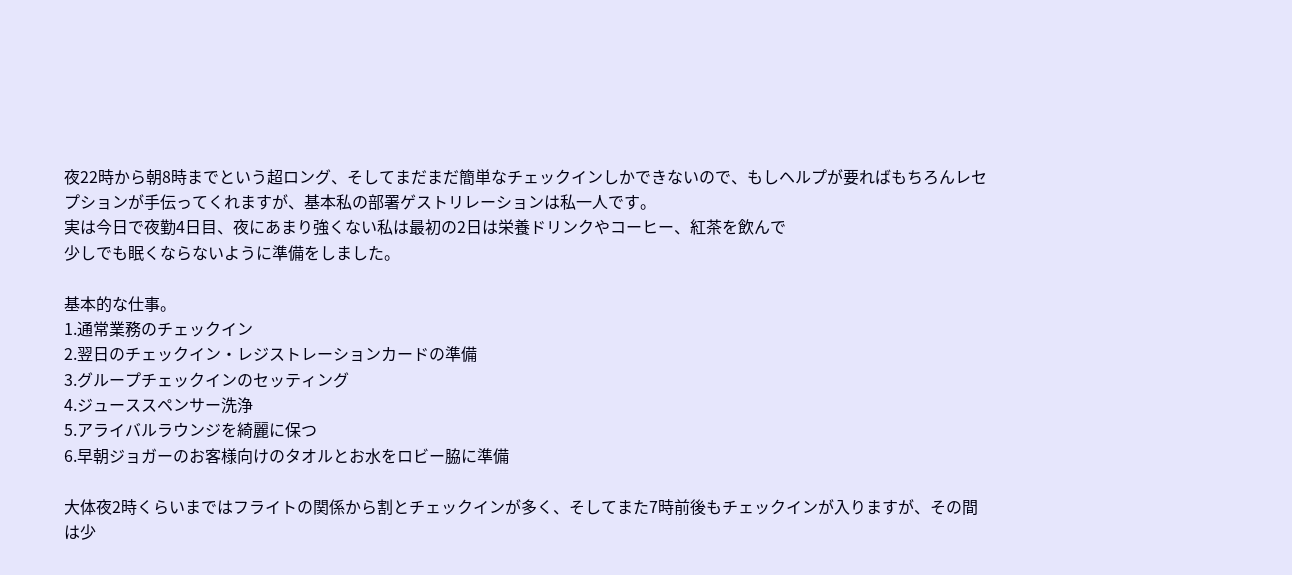夜22時から朝8時までという超ロング、そしてまだまだ簡単なチェックインしかできないので、もしヘルプが要ればもちろんレセプションが手伝ってくれますが、基本私の部署ゲストリレーションは私一人です。
実は今日で夜勤4日目、夜にあまり強くない私は最初の2日は栄養ドリンクやコーヒー、紅茶を飲んで
少しでも眠くならないように準備をしました。

基本的な仕事。
1.通常業務のチェックイン
2.翌日のチェックイン・レジストレーションカードの準備
3.グループチェックインのセッティング
4.ジューススペンサー洗浄
5.アライバルラウンジを綺麗に保つ
6.早朝ジョガーのお客様向けのタオルとお水をロビー脇に準備

大体夜2時くらいまではフライトの関係から割とチェックインが多く、そしてまた7時前後もチェックインが入りますが、その間は少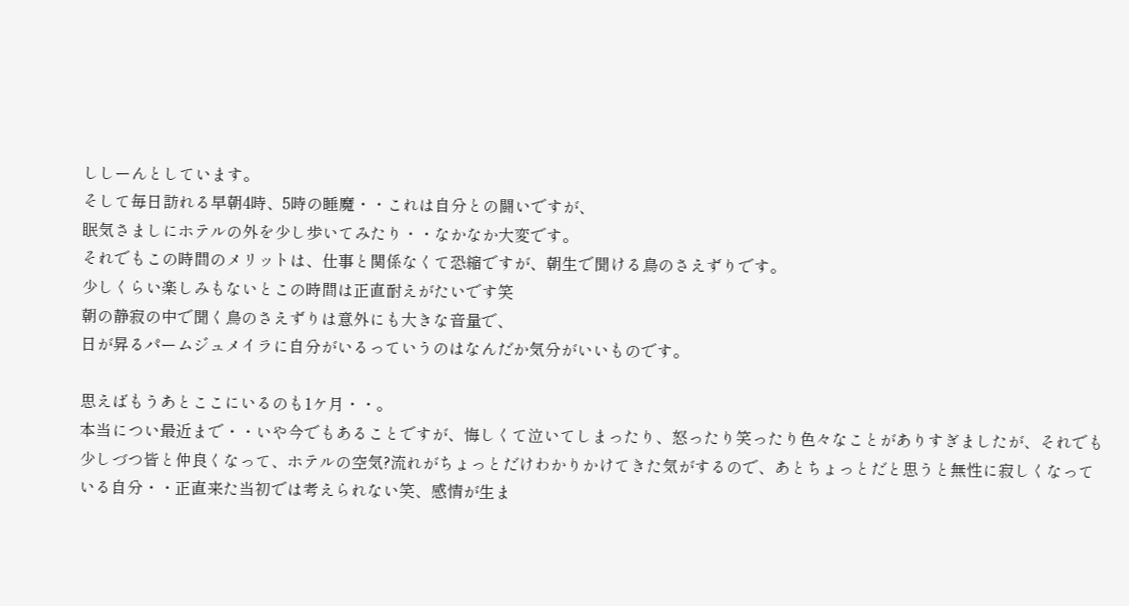ししーんとしています。
そして毎日訪れる早朝4時、5時の睡魔・・これは自分との闘いですが、
眠気さましにホテルの外を少し歩いてみたり・・なかなか大変です。
それでもこの時間のメリットは、仕事と関係なくて恐縮ですが、朝生で聞ける鳥のさえずりです。
少しくらい楽しみもないとこの時間は正直耐えがたいです笑
朝の静寂の中で聞く鳥のさえずりは意外にも大きな音量で、
日が昇るパームジュメイラに自分がいるっていうのはなんだか気分がいいものです。

思えばもうあとここにいるのも1ケ月・・。
本当につい最近まで・・いや今でもあることですが、悔しくて泣いてしまったり、怒ったり笑ったり色々なことがありすぎましたが、それでも少しづつ皆と仲良くなって、ホテルの空気?流れがちょっとだけわかりかけてきた気がするので、あとちょっとだと思うと無性に寂しくなっている自分・・正直来た当初では考えられない笑、感情が生ま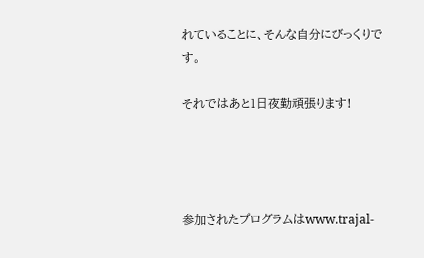れていることに、そんな自分にびっくりです。

それではあと1日夜勤頑張ります!




参加されたプログラムはwww.trajal-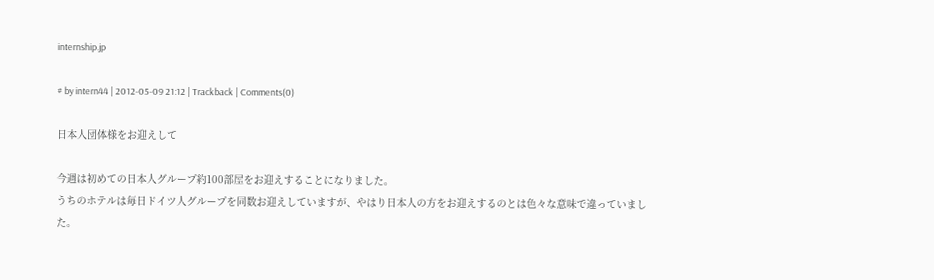internship.jp

# by intern44 | 2012-05-09 21:12 | Trackback | Comments(0)

日本人団体様をお迎えして

今週は初めての日本人グループ約100部屋をお迎えすることになりました。
うちのホテルは毎日ドイツ人グループを同数お迎えしていますが、やはり日本人の方をお迎えするのとは色々な意味で違っていました。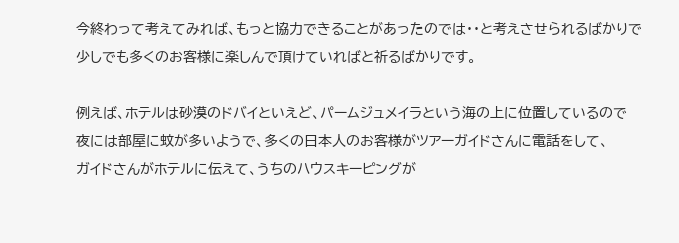今終わって考えてみれば、もっと協力できることがあったのでは・・と考えさせられるばかりで
少しでも多くのお客様に楽しんで頂けていればと祈るばかりです。

例えば、ホテルは砂漠のドバイといえど、パームジュメイラという海の上に位置しているので
夜には部屋に蚊が多いようで、多くの日本人のお客様がツアーガイドさんに電話をして、
ガイドさんがホテルに伝えて、うちのハウスキーピングが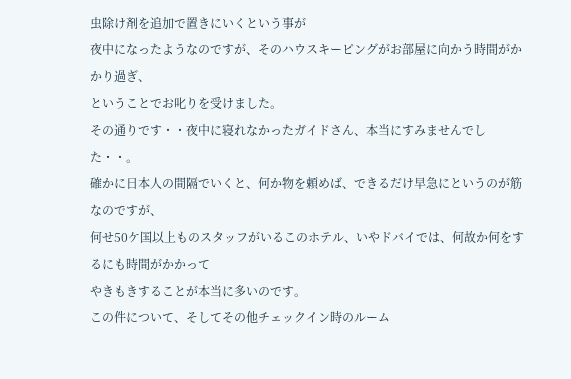虫除け剤を追加で置きにいくという事が
夜中になったようなのですが、そのハウスキーピングがお部屋に向かう時間がかかり過ぎ、
ということでお叱りを受けました。
その通りです・・夜中に寝れなかったガイドさん、本当にすみませんでした・・。
確かに日本人の間隔でいくと、何か物を頼めば、できるだけ早急にというのが筋なのですが、
何せ50ケ国以上ものスタッフがいるこのホテル、いやドバイでは、何故か何をするにも時間がかかって
やきもきすることが本当に多いのです。
この件について、そしてその他チェックイン時のルーム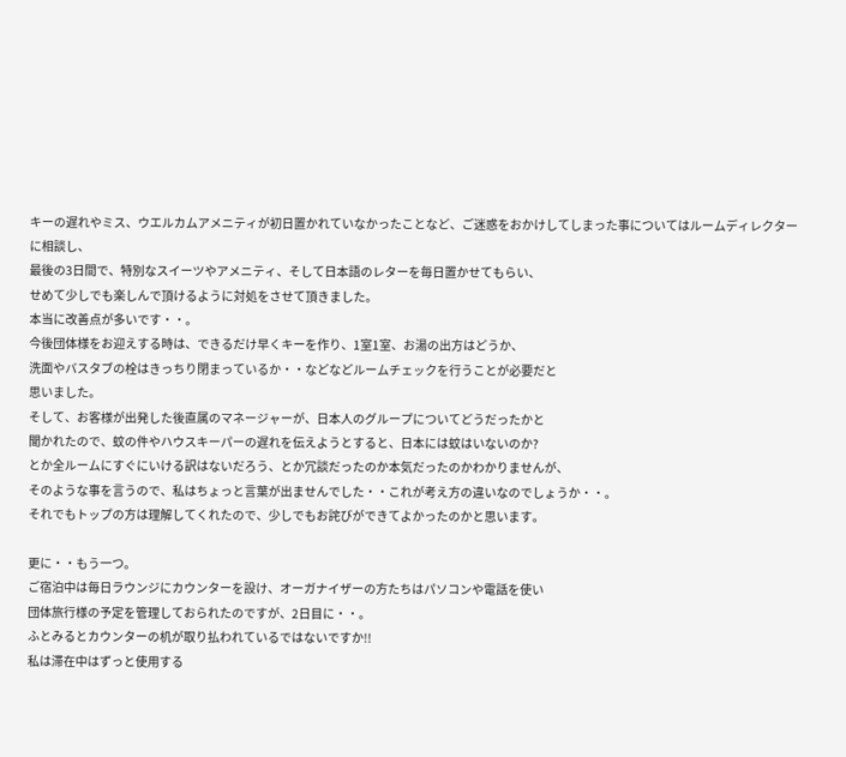キーの遅れやミス、ウエルカムアメニティが初日置かれていなかったことなど、ご迷惑をおかけしてしまった事についてはルームディレクターに相談し、
最後の3日間で、特別なスイーツやアメニティ、そして日本語のレターを毎日置かせてもらい、
せめて少しでも楽しんで頂けるように対処をさせて頂きました。
本当に改善点が多いです・・。
今後団体様をお迎えする時は、できるだけ早くキーを作り、1室1室、お湯の出方はどうか、
洗面やバスタブの栓はきっちり閉まっているか・・などなどルームチェックを行うことが必要だと
思いました。
そして、お客様が出発した後直属のマネージャーが、日本人のグループについてどうだったかと
聞かれたので、蚊の件やハウスキーパーの遅れを伝えようとすると、日本には蚊はいないのか?
とか全ルームにすぐにいける訳はないだろう、とか冗談だったのか本気だったのかわかりませんが、
そのような事を言うので、私はちょっと言葉が出ませんでした・・これが考え方の違いなのでしょうか・・。
それでもトップの方は理解してくれたので、少しでもお詫びができてよかったのかと思います。

更に・・もう一つ。
ご宿泊中は毎日ラウンジにカウンターを設け、オーガナイザーの方たちはパソコンや電話を使い
団体旅行様の予定を管理しておられたのですが、2日目に・・。
ふとみるとカウンターの机が取り払われているではないですか!!
私は滞在中はずっと使用する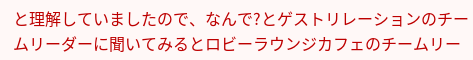と理解していましたので、なんで?とゲストリレーションのチームリーダーに聞いてみるとロビーラウンジカフェのチームリー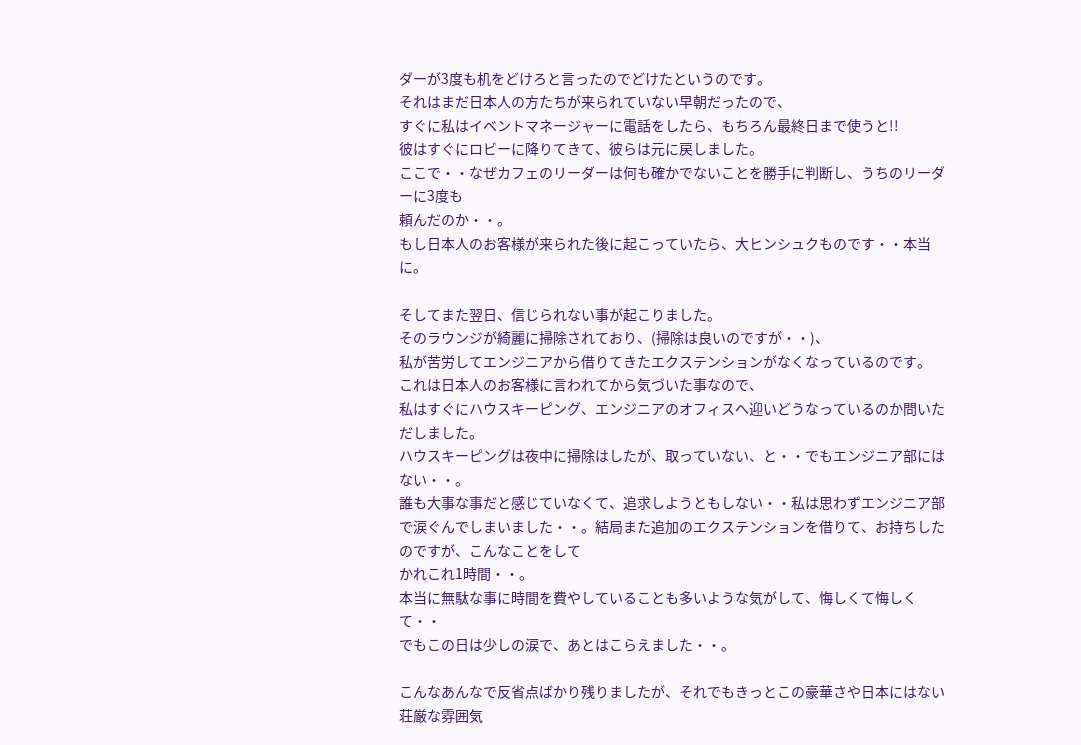ダーが3度も机をどけろと言ったのでどけたというのです。
それはまだ日本人の方たちが来られていない早朝だったので、
すぐに私はイベントマネージャーに電話をしたら、もちろん最終日まで使うと!!
彼はすぐにロビーに降りてきて、彼らは元に戻しました。
ここで・・なぜカフェのリーダーは何も確かでないことを勝手に判断し、うちのリーダーに3度も
頼んだのか・・。
もし日本人のお客様が来られた後に起こっていたら、大ヒンシュクものです・・本当に。

そしてまた翌日、信じられない事が起こりました。
そのラウンジが綺麗に掃除されており、(掃除は良いのですが・・)、
私が苦労してエンジニアから借りてきたエクステンションがなくなっているのです。
これは日本人のお客様に言われてから気づいた事なので、
私はすぐにハウスキーピング、エンジニアのオフィスへ迎いどうなっているのか問いただしました。
ハウスキーピングは夜中に掃除はしたが、取っていない、と・・でもエンジニア部にはない・・。
誰も大事な事だと感じていなくて、追求しようともしない・・私は思わずエンジニア部で涙ぐんでしまいました・・。結局また追加のエクステンションを借りて、お持ちしたのですが、こんなことをして
かれこれ1時間・・。
本当に無駄な事に時間を費やしていることも多いような気がして、悔しくて悔しくて・・
でもこの日は少しの涙で、あとはこらえました・・。

こんなあんなで反省点ばかり残りましたが、それでもきっとこの豪華さや日本にはない荘厳な雰囲気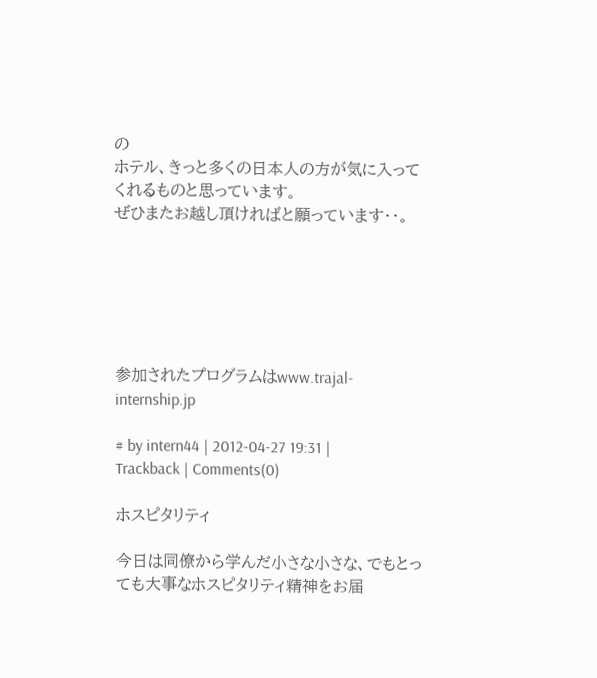の
ホテル、きっと多くの日本人の方が気に入ってくれるものと思っています。
ぜひまたお越し頂ければと願っています・・。






参加されたプログラムはwww.trajal-internship.jp

# by intern44 | 2012-04-27 19:31 | Trackback | Comments(0)

ホスピタリティ

今日は同僚から学んだ小さな小さな、でもとっても大事なホスピタリティ精神をお届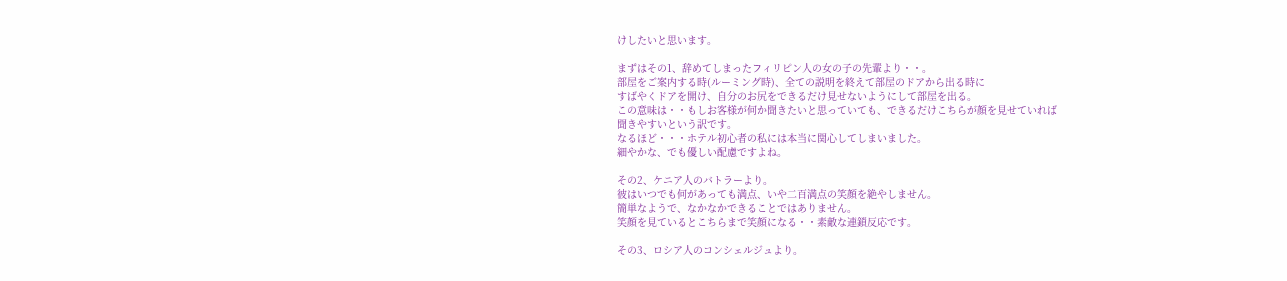けしたいと思います。

まずはその1、辞めてしまったフィリピン人の女の子の先輩より・・。
部屋をご案内する時(ルーミング時)、全ての説明を終えて部屋のドアから出る時に
すばやくドアを開け、自分のお尻をできるだけ見せないようにして部屋を出る。
この意味は・・もしお客様が何か聞きたいと思っていても、できるだけこちらが顔を見せていれば
聞きやすいという訳です。
なるほど・・・ホテル初心者の私には本当に関心してしまいました。
細やかな、でも優しい配慮ですよね。

その2、ケニア人のバトラーより。
彼はいつでも何があっても満点、いや二百満点の笑顔を絶やしません。
簡単なようで、なかなかできることではありません。
笑顔を見ているとこちらまで笑顔になる・・素敵な連鎖反応です。

その3、ロシア人のコンシェルジュより。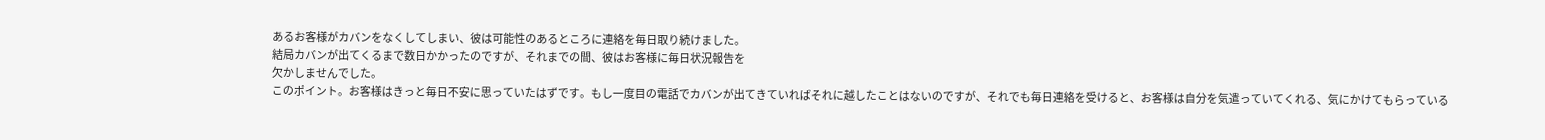あるお客様がカバンをなくしてしまい、彼は可能性のあるところに連絡を毎日取り続けました。
結局カバンが出てくるまで数日かかったのですが、それまでの間、彼はお客様に毎日状況報告を
欠かしませんでした。
このポイント。お客様はきっと毎日不安に思っていたはずです。もし一度目の電話でカバンが出てきていればそれに越したことはないのですが、それでも毎日連絡を受けると、お客様は自分を気遣っていてくれる、気にかけてもらっている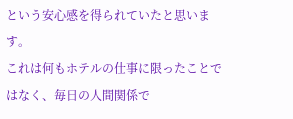という安心感を得られていたと思います。
これは何もホテルの仕事に限ったことではなく、毎日の人間関係で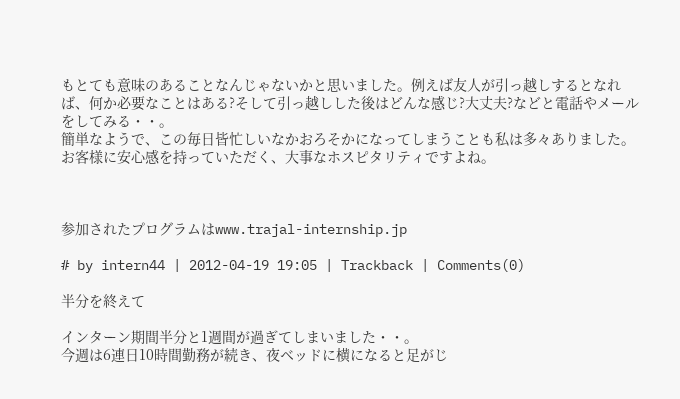もとても意味のあることなんじゃないかと思いました。例えば友人が引っ越しするとなれば、何か必要なことはある?そして引っ越しした後はどんな感じ?大丈夫?などと電話やメールをしてみる・・。
簡単なようで、この毎日皆忙しいなかおろそかになってしまうことも私は多々ありました。
お客様に安心感を持っていただく、大事なホスピタリティですよね。



参加されたプログラムはwww.trajal-internship.jp

# by intern44 | 2012-04-19 19:05 | Trackback | Comments(0)

半分を終えて

インターン期間半分と1週間が過ぎてしまいました・・。
今週は6連日10時間勤務が続き、夜ベッドに横になると足がじ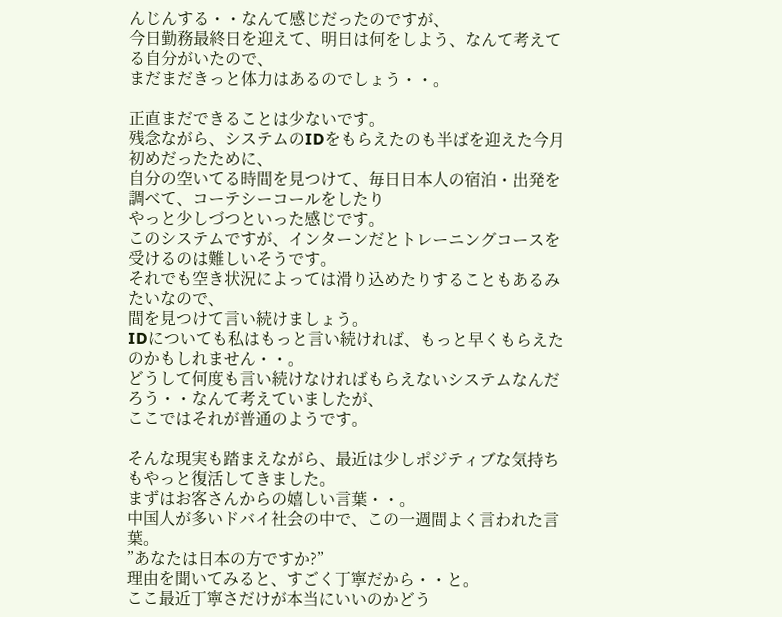んじんする・・なんて感じだったのですが、
今日勤務最終日を迎えて、明日は何をしよう、なんて考えてる自分がいたので、
まだまだきっと体力はあるのでしょう・・。

正直まだできることは少ないです。
残念ながら、システムのIDをもらえたのも半ばを迎えた今月初めだったために、
自分の空いてる時間を見つけて、毎日日本人の宿泊・出発を調べて、コーテシーコールをしたり
やっと少しづつといった感じです。
このシステムですが、インターンだとトレーニングコースを受けるのは難しいそうです。
それでも空き状況によっては滑り込めたりすることもあるみたいなので、
間を見つけて言い続けましょう。
IDについても私はもっと言い続ければ、もっと早くもらえたのかもしれません・・。
どうして何度も言い続けなければもらえないシステムなんだろう・・なんて考えていましたが、
ここではそれが普通のようです。

そんな現実も踏まえながら、最近は少しポジティブな気持ちもやっと復活してきました。
まずはお客さんからの嬉しい言葉・・。
中国人が多いドバイ社会の中で、この一週間よく言われた言葉。
”あなたは日本の方ですか?”
理由を聞いてみると、すごく丁寧だから・・と。
ここ最近丁寧さだけが本当にいいのかどう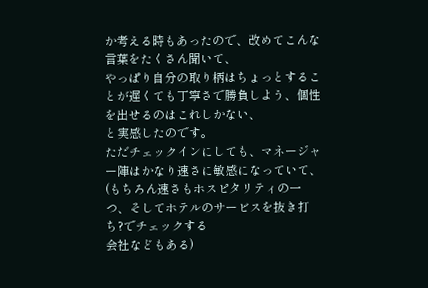か考える時もあったので、改めてこんな言葉をたくさん聞いて、
やっぱり自分の取り柄はちょっとすることが遅くても丁寧さで勝負しよう、個性を出せるのはこれしかない、
と実感したのです。
ただチェックインにしても、マネージャー陣はかなり速さに敏感になっていて、
(もちろん速さもホスピタリティの一つ、そしてホテルのサービスを抜き打ち?でチェックする
会社などもある)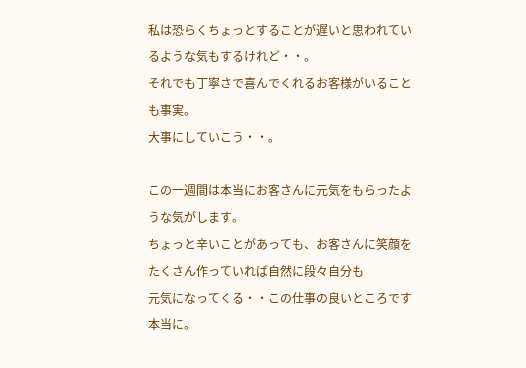私は恐らくちょっとすることが遅いと思われているような気もするけれど・・。
それでも丁寧さで喜んでくれるお客様がいることも事実。
大事にしていこう・・。

この一週間は本当にお客さんに元気をもらったような気がします。
ちょっと辛いことがあっても、お客さんに笑顔をたくさん作っていれば自然に段々自分も
元気になってくる・・この仕事の良いところです本当に。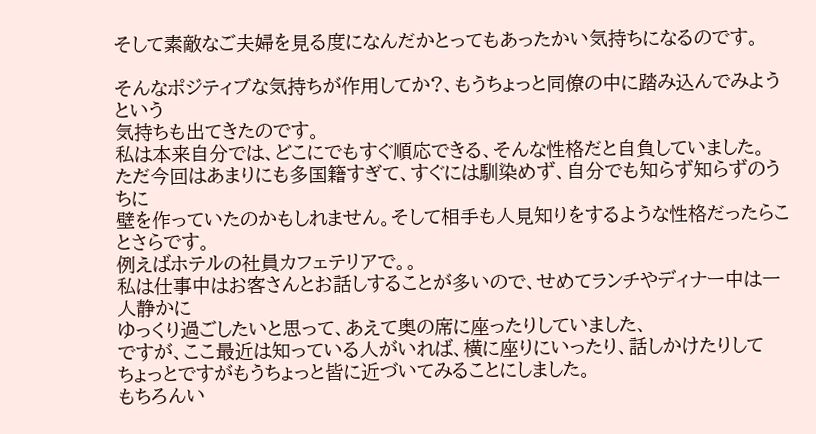そして素敵なご夫婦を見る度になんだかとってもあったかい気持ちになるのです。

そんなポジティブな気持ちが作用してか?、もうちょっと同僚の中に踏み込んでみようという
気持ちも出てきたのです。
私は本来自分では、どこにでもすぐ順応できる、そんな性格だと自負していました。
ただ今回はあまりにも多国籍すぎて、すぐには馴染めず、自分でも知らず知らずのうちに
壁を作っていたのかもしれません。そして相手も人見知りをするような性格だったらことさらです。
例えばホテルの社員カフェテリアで。。
私は仕事中はお客さんとお話しすることが多いので、せめてランチやディナー中は一人静かに
ゆっくり過ごしたいと思って、あえて奥の席に座ったりしていました、
ですが、ここ最近は知っている人がいれば、横に座りにいったり、話しかけたりして
ちょっとですがもうちょっと皆に近づいてみることにしました。
もちろんい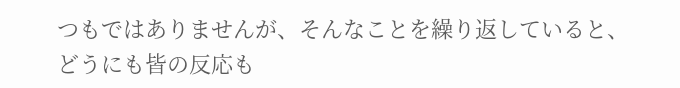つもではありませんが、そんなことを繰り返していると、どうにも皆の反応も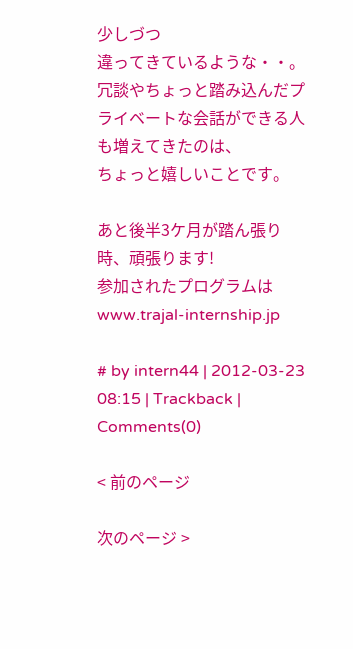少しづつ
違ってきているような・・。
冗談やちょっと踏み込んだプライベートな会話ができる人も増えてきたのは、
ちょっと嬉しいことです。

あと後半3ケ月が踏ん張り時、頑張ります!
参加されたプログラムはwww.trajal-internship.jp

# by intern44 | 2012-03-23 08:15 | Trackback | Comments(0)

< 前のページ

次のページ >